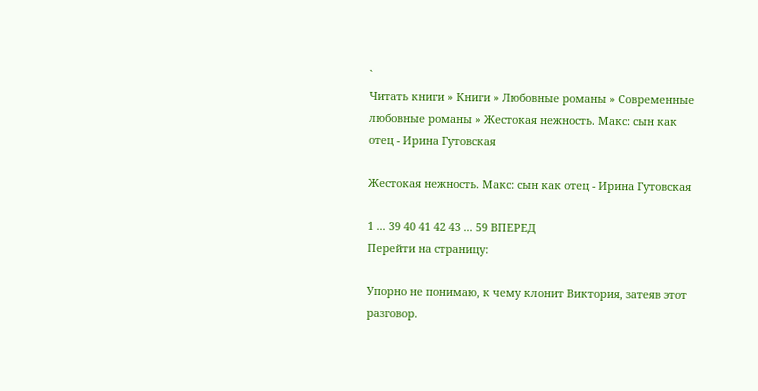`
Читать книги » Книги » Любовные романы » Современные любовные романы » Жестокая нежность. Макс: сын как отец - Ирина Гутовская

Жестокая нежность. Макс: сын как отец - Ирина Гутовская

1 ... 39 40 41 42 43 ... 59 ВПЕРЕД
Перейти на страницу:

Упорно не понимаю, к чему клонит Виктория, затеяв этот разговор.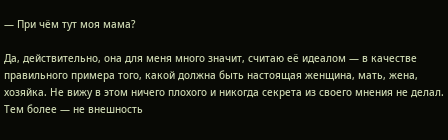— При чём тут моя мама?

Да, действительно, она для меня много значит, считаю её идеалом — в качестве правильного примера того, какой должна быть настоящая женщина, мать, жена, хозяйка. Не вижу в этом ничего плохого и никогда секрета из своего мнения не делал. Тем более — не внешность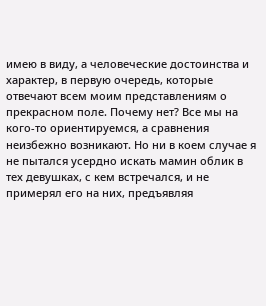имею в виду, а человеческие достоинства и характер, в первую очередь, которые отвечают всем моим представлениям о прекрасном поле. Почему нет? Все мы на кого-то ориентируемся, а сравнения неизбежно возникают. Но ни в коем случае я не пытался усердно искать мамин облик в тех девушках, с кем встречался, и не примерял его на них, предъявляя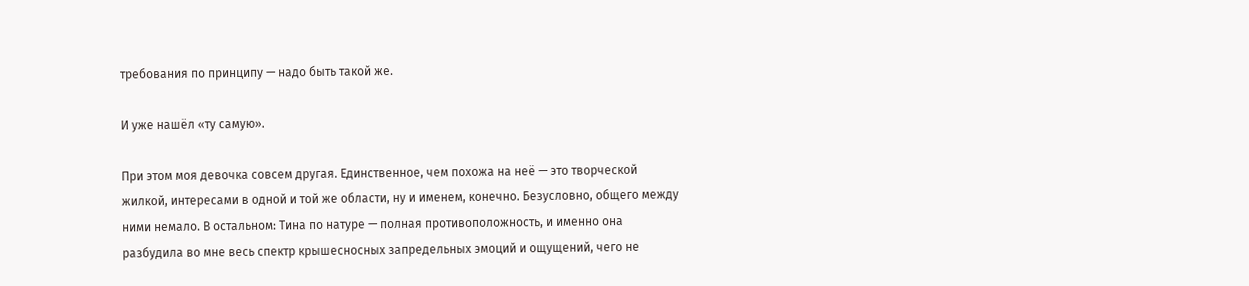требования по принципу — надо быть такой же.

И уже нашёл «ту самую».

При этом моя девочка совсем другая. Единственное, чем похожа на неё — это творческой жилкой, интересами в одной и той же области, ну и именем, конечно. Безусловно, общего между ними немало. В остальном: Тина по натуре — полная противоположность, и именно она разбудила во мне весь спектр крышесносных запредельных эмоций и ощущений, чего не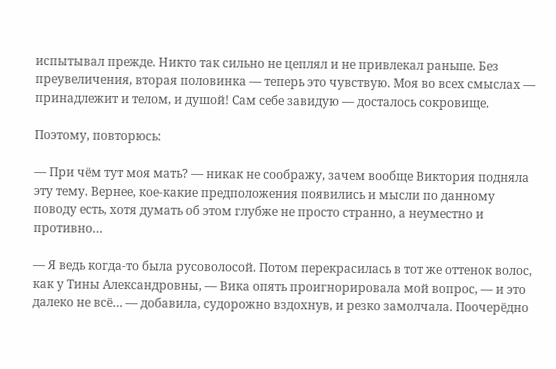испытывал прежде. Никто так сильно не цеплял и не привлекал раньше. Без преувеличения, вторая половинка — теперь это чувствую. Моя во всех смыслах — принадлежит и телом, и душой! Сам себе завидую — досталось сокровище.

Поэтому, повторюсь:

— При чём тут моя мать? — никак не соображу, зачем вообще Виктория подняла эту тему. Вернее, кое-какие предположения появились и мысли по данному поводу есть, хотя думать об этом глубже не просто странно, а неуместно и противно…

— Я ведь когда-то была русоволосой. Потом перекрасилась в тот же оттенок волос, как у Тины Александровны, — Вика опять проигнорировала мой вопрос, — и это далеко не всё… — добавила, судорожно вздохнув, и резко замолчала. Поочерёдно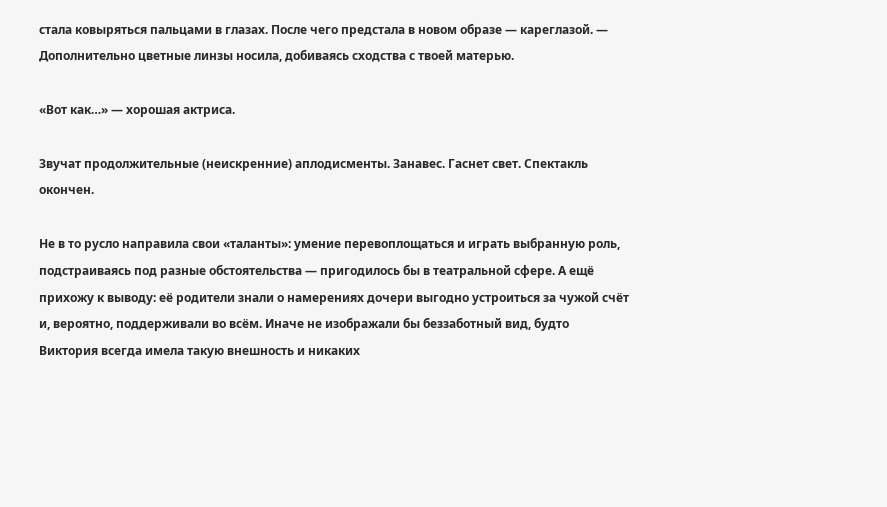стала ковыряться пальцами в глазах. После чего предстала в новом образе — кареглазой. — Дополнительно цветные линзы носила, добиваясь сходства с твоей матерью.

«Вот как…» — хорошая актриса.

Звучат продолжительные (неискренние) аплодисменты. Занавес. Гаснет свет. Спектакль окончен.

Не в то русло направила свои «таланты»: умение перевоплощаться и играть выбранную роль, подстраиваясь под разные обстоятельства — пригодилось бы в театральной сфере. А ещё прихожу к выводу: её родители знали о намерениях дочери выгодно устроиться за чужой счёт и, вероятно, поддерживали во всём. Иначе не изображали бы беззаботный вид, будто Виктория всегда имела такую внешность и никаких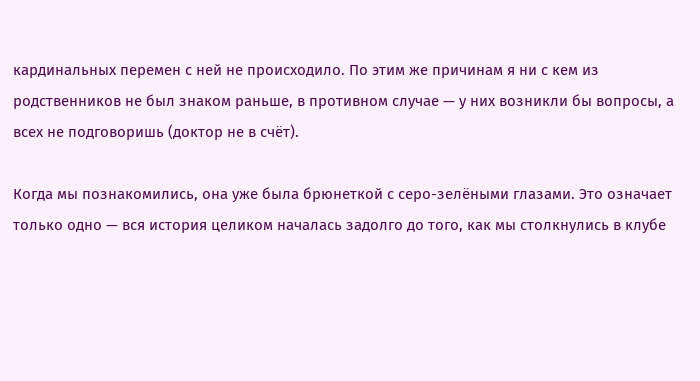кардинальных перемен с ней не происходило. По этим же причинам я ни с кем из родственников не был знаком раньше, в противном случае — у них возникли бы вопросы, а всех не подговоришь (доктор не в счёт).

Когда мы познакомились, она уже была брюнеткой с серо-зелёными глазами. Это означает только одно — вся история целиком началась задолго до того, как мы столкнулись в клубе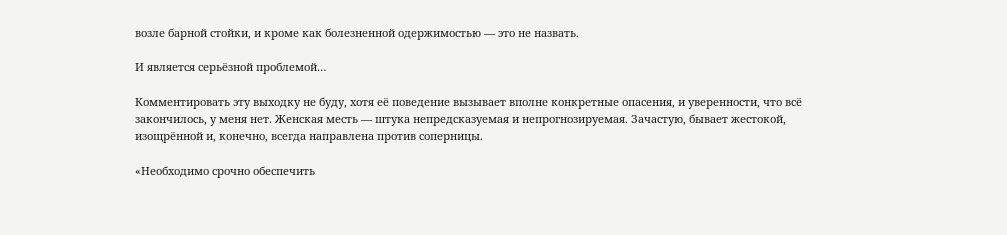возле барной стойки, и кроме как болезненной одержимостью — это не назвать.

И является серьёзной проблемой…

Комментировать эту выходку не буду, хотя её поведение вызывает вполне конкретные опасения, и уверенности, что всё закончилось, у меня нет. Женская месть — штука непредсказуемая и непрогнозируемая. Зачастую, бывает жестокой, изощрённой и, конечно, всегда направлена против соперницы.

«Необходимо срочно обеспечить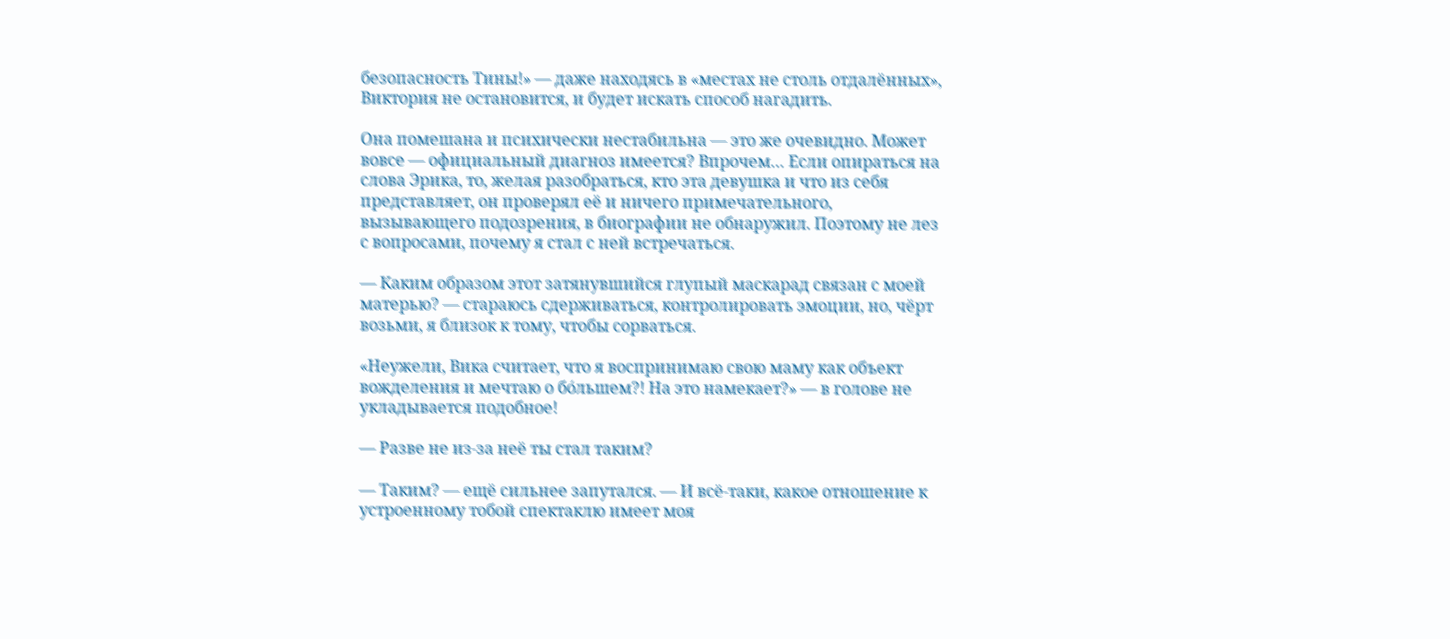безопасность Тины!» — даже находясь в «местах не столь отдалённых», Виктория не остановится, и будет искать способ нагадить.

Она помешана и психически нестабильна — это же очевидно. Может вовсе — официальный диагноз имеется? Впрочем… Если опираться на слова Эрика, то, желая разобраться, кто эта девушка и что из себя представляет, он проверял её и ничего примечательного, вызывающего подозрения, в биографии не обнаружил. Поэтому не лез с вопросами, почему я стал с ней встречаться.

— Каким образом этот затянувшийся глупый маскарад связан с моей матерью? — стараюсь сдерживаться, контролировать эмоции, но, чёрт возьми, я близок к тому, чтобы сорваться.

«Неужели, Вика считает, что я воспринимаю свою маму как объект вожделения и мечтаю о бо́льшем?! На это намекает?» — в голове не укладывается подобное!

— Разве не из-за неё ты стал таким?

— Таким? — ещё сильнее запутался. — И всё-таки, какое отношение к устроенному тобой спектаклю имеет моя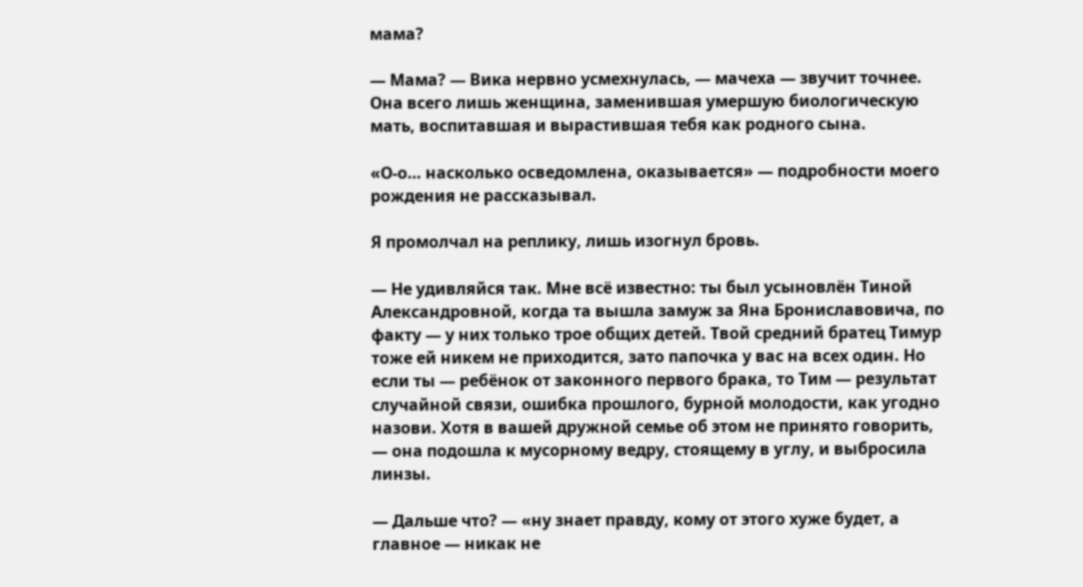мама?

— Мама? — Вика нервно усмехнулась, — мачеха — звучит точнее. Она всего лишь женщина, заменившая умершую биологическую мать, воспитавшая и вырастившая тебя как родного сына.

«О-о… насколько осведомлена, оказывается» — подробности моего рождения не рассказывал.

Я промолчал на реплику, лишь изогнул бровь.

— Не удивляйся так. Мне всё известно: ты был усыновлён Тиной Александровной, когда та вышла замуж за Яна Брониславовича, по факту — у них только трое общих детей. Твой средний братец Тимур тоже ей никем не приходится, зато папочка у вас на всех один. Но если ты — ребёнок от законного первого брака, то Тим — результат случайной связи, ошибка прошлого, бурной молодости, как угодно назови. Хотя в вашей дружной семье об этом не принято говорить, — она подошла к мусорному ведру, стоящему в углу, и выбросила линзы.

— Дальше что? — «ну знает правду, кому от этого хуже будет, а главное — никак не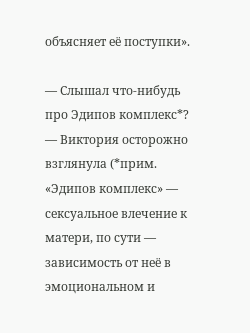объясняет её поступки».

— Слышал что-нибудь про Эдипов комплекс*? — Виктория осторожно взглянула (*прим. «Эдипов комплекс» — сексуальное влечение к матери, по сути — зависимость от неё в эмоциональном и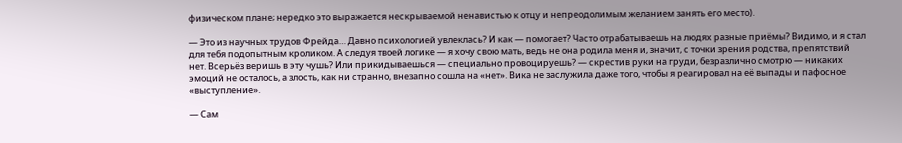физическом плане; нередко это выражается нескрываемой ненавистью к отцу и непреодолимым желанием занять его место).

— Это из научных трудов Фрейда… Давно психологией увлеклась? И как — помогает? Часто отрабатываешь на людях разные приёмы? Видимо, и я стал для тебя подопытным кроликом. А следуя твоей логике — я хочу свою мать, ведь не она родила меня и, значит, с точки зрения родства, препятствий нет. Всерьёз веришь в эту чушь? Или прикидываешься — специально провоцируешь? — скрестив руки на груди, безразлично смотрю — никаких эмоций не осталось, а злость, как ни странно, внезапно сошла на «нет». Вика не заслужила даже того, чтобы я реагировал на её выпады и пафосное «выступление».

— Сам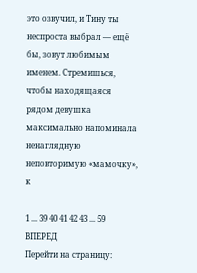это озвучил, и Тину ты неспроста выбрал — ещё бы, зовут любимым именем. Стремишься, чтобы находящаяся рядом девушка максимально напоминала ненаглядную неповторимую «мамочку», к

1 ... 39 40 41 42 43 ... 59 ВПЕРЕД
Перейти на страницу: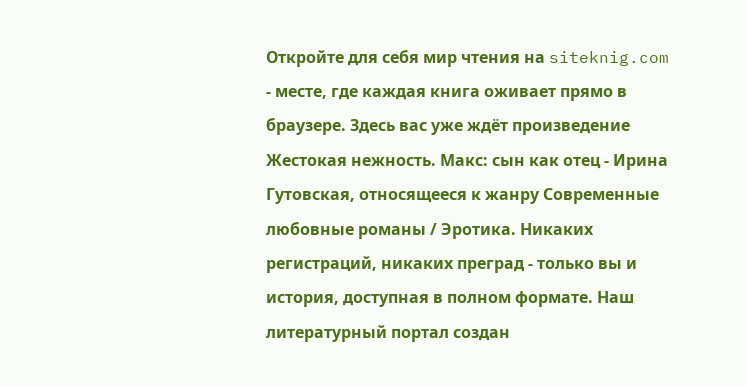Откройте для себя мир чтения на siteknig.com - месте, где каждая книга оживает прямо в браузере. Здесь вас уже ждёт произведение Жестокая нежность. Макс: сын как отец - Ирина Гутовская, относящееся к жанру Современные любовные романы / Эротика. Никаких регистраций, никаких преград - только вы и история, доступная в полном формате. Наш литературный портал создан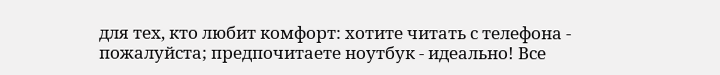для тех, кто любит комфорт: хотите читать с телефона - пожалуйста; предпочитаете ноутбук - идеально! Все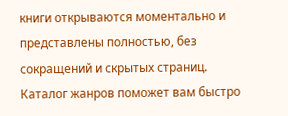книги открываются моментально и представлены полностью, без сокращений и скрытых страниц. Каталог жанров поможет вам быстро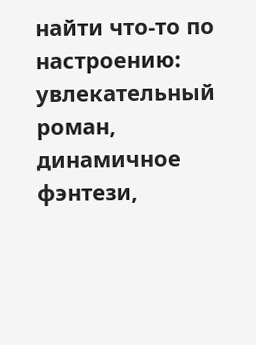найти что-то по настроению: увлекательный роман, динамичное фэнтези,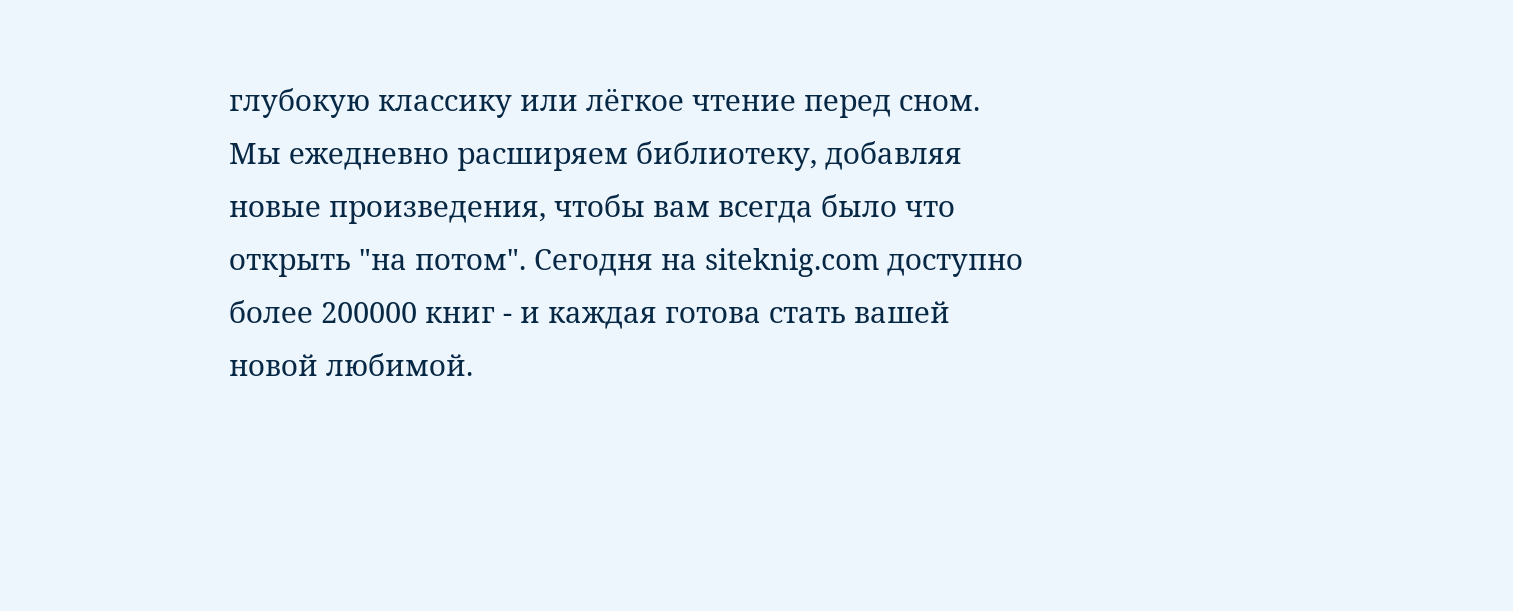глубокую классику или лёгкое чтение перед сном. Мы ежедневно расширяем библиотеку, добавляя новые произведения, чтобы вам всегда было что открыть "на потом". Сегодня на siteknig.com доступно более 200000 книг - и каждая готова стать вашей новой любимой.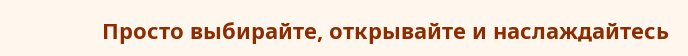Просто выбирайте, открывайте и наслаждайтесь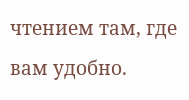чтением там, где вам удобно.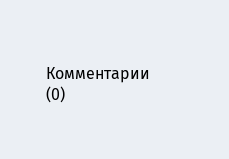Комментарии (0)